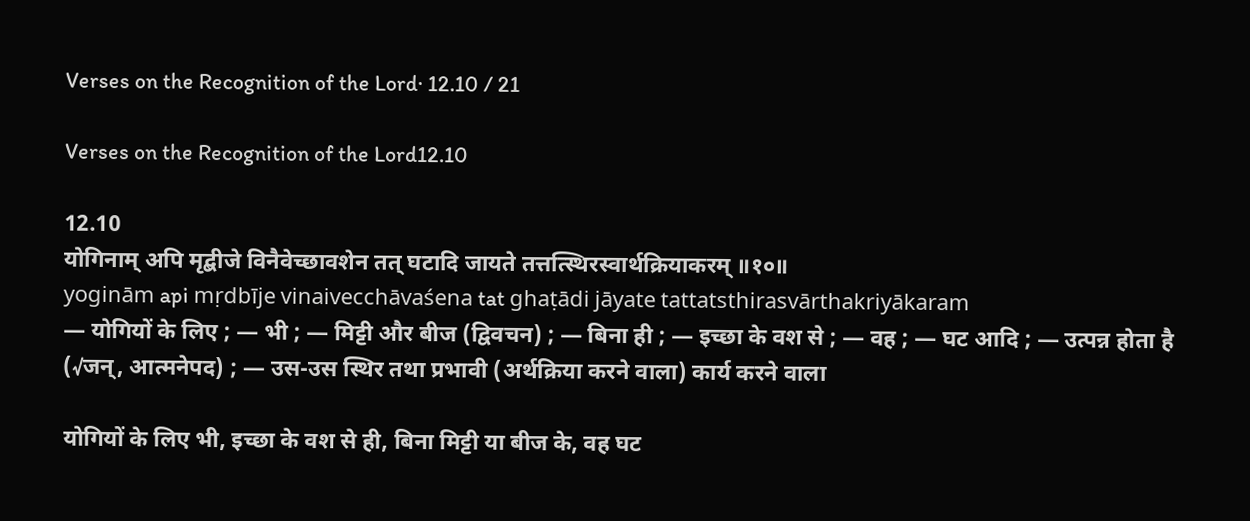Verses on the Recognition of the Lord· 12.10 / 21

Verses on the Recognition of the Lord12.10

12.10
योगिनाम् अपि मृद्बीजे विनैवेच्छावशेन तत् घटादि जायते तत्तत्स्थिरस्वार्थक्रियाकरम् ॥१०॥
yoginām api mṛdbīje vinaivecchāvaśena tat ghaṭādi jāyate tattatsthirasvārthakriyākaram
— योगियों के लिए ; — भी ; — मिट्टी और बीज (द्विवचन) ; — बिना ही ; — इच्छा के वश से ; — वह ; — घट आदि ; — उत्पन्न होता है (√जन्, आत्मनेपद) ; — उस-उस स्थिर तथा प्रभावी (अर्थक्रिया करने वाला) कार्य करने वाला

योगियों के लिए भी, इच्छा के वश से ही, बिना मिट्टी या बीज के, वह घट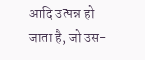आदि उत्पन्न हो जाता है, जो उस-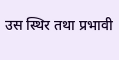उस स्थिर तथा प्रभावी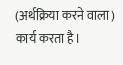(अर्थक्रिया करने वाला) कार्य करता है।